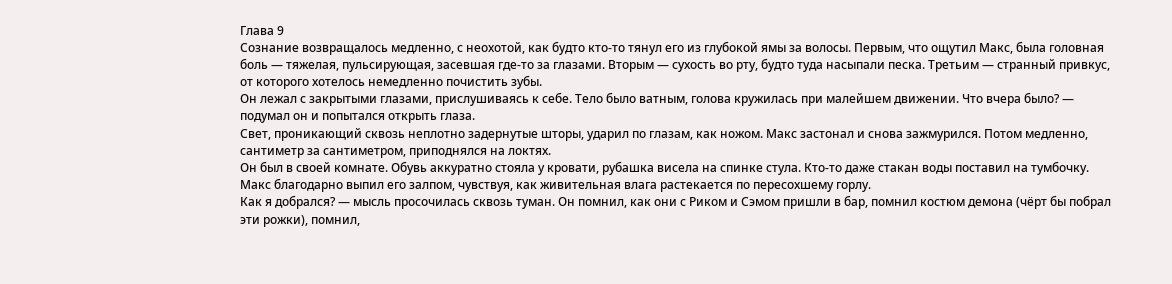Глава 9
Сознание возвращалось медленно, с неохотой, как будто кто-то тянул его из глубокой ямы за волосы. Первым, что ощутил Макс, была головная боль — тяжелая, пульсирующая, засевшая где-то за глазами. Вторым — сухость во рту, будто туда насыпали песка. Третьим — странный привкус, от которого хотелось немедленно почистить зубы.
Он лежал с закрытыми глазами, прислушиваясь к себе. Тело было ватным, голова кружилась при малейшем движении. Что вчера было? — подумал он и попытался открыть глаза.
Свет, проникающий сквозь неплотно задернутые шторы, ударил по глазам, как ножом. Макс застонал и снова зажмурился. Потом медленно, сантиметр за сантиметром, приподнялся на локтях.
Он был в своей комнате. Обувь аккуратно стояла у кровати, рубашка висела на спинке стула. Кто-то даже стакан воды поставил на тумбочку. Макс благодарно выпил его залпом, чувствуя, как живительная влага растекается по пересохшему горлу.
Как я добрался? — мысль просочилась сквозь туман. Он помнил, как они с Риком и Сэмом пришли в бар, помнил костюм демона (чёрт бы побрал эти рожки), помнил,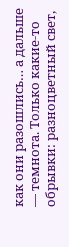как они разошлись… а дальше — темнота. Только какие-то обрывки: разноцветный свет,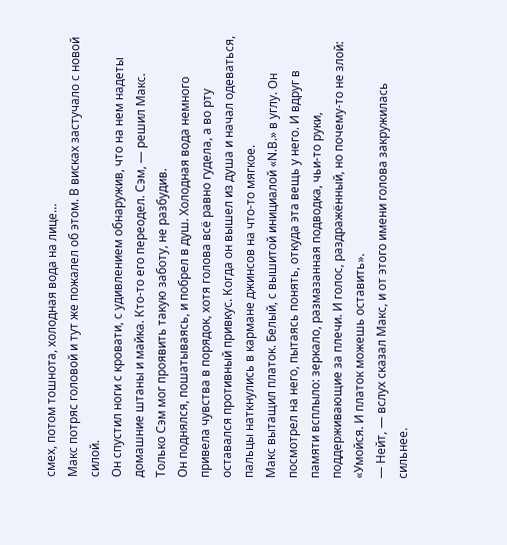смех, потом тошнота, холодная вода на лице…
Макс потряс головой и тут же пожалел об этом. В висках застучало с новой силой.
Он спустил ноги с кровати, с удивлением обнаружив, что на нем надеты домашние штаны и майка. Кто-то его переодел. Сэм, — решил Макс. Только Сэм мог проявить такую заботу, не разбудив.
Он поднялся, пошатываясь, и побрел в душ. Холодная вода немного привела чувства в порядок, хотя голова всё равно гудела, а во рту оставался противный привкус. Когда он вышел из душа и начал одеваться, пальцы наткнулись в кармане джинсов на что-то мягкое.
Макс вытащил платок. Белый, с вышитой инициалой «N.B.» в углу. Он посмотрел на него, пытаясь понять, откуда эта вещь у него. И вдруг в памяти всплыло: зеркало, размазанная подводка, чьи-то руки, поддерживающие за плечи. И голос, раздражённый, но почему-то не злой: «Умойся. И платок можешь оставить».
— Нейт, — вслух сказал Макс, и от этого имени голова закружилась сильнее.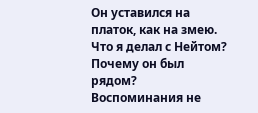Он уставился на платок, как на змею. Что я делал с Нейтом? Почему он был рядом?
Воспоминания не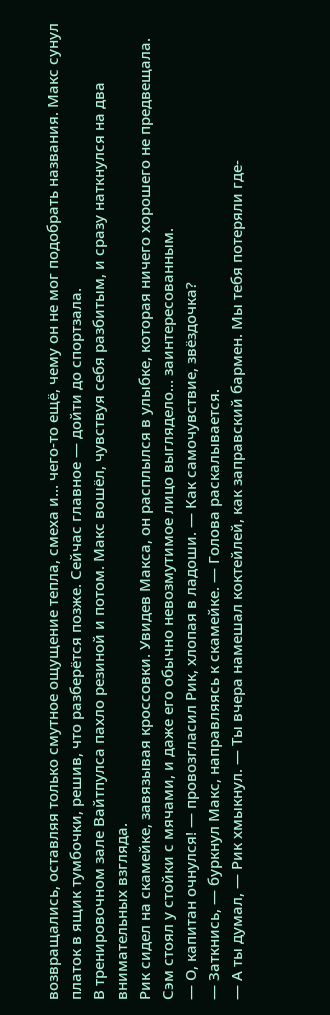возвращались, оставляя только смутное ощущение тепла, смеха и… чего-то ещё, чему он не мог подобрать названия. Макс сунул платок в ящик тумбочки, решив, что разберётся позже. Сейчас главное — дойти до спортзала.
В тренировочном зале Вайтпулса пахло резиной и потом. Макс вошёл, чувствуя себя разбитым, и сразу наткнулся на два внимательных взгляда.
Рик сидел на скамейке, завязывая кроссовки. Увидев Макса, он расплылся в улыбке, которая ничего хорошего не предвещала. Сэм стоял у стойки с мячами, и даже его обычно невозмутимое лицо выглядело… заинтересованным.
— О, капитан очнулся! — провозгласил Рик, хлопая в ладоши. — Как самочувствие, звёздочка?
— Заткнись, — буркнул Макс, направляясь к скамейке. — Голова раскалывается.
— А ты думал, — Рик хмыкнул. — Ты вчера намешал коктейлей, как заправский бармен. Мы тебя потеряли где-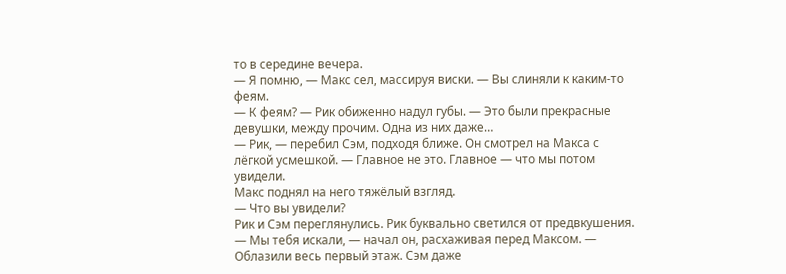то в середине вечера.
— Я помню, — Макс сел, массируя виски. — Вы слиняли к каким-то феям.
— К феям? — Рик обиженно надул губы. — Это были прекрасные девушки, между прочим. Одна из них даже…
— Рик, — перебил Сэм, подходя ближе. Он смотрел на Макса с лёгкой усмешкой. — Главное не это. Главное — что мы потом увидели.
Макс поднял на него тяжёлый взгляд.
— Что вы увидели?
Рик и Сэм переглянулись. Рик буквально светился от предвкушения.
— Мы тебя искали, — начал он, расхаживая перед Максом. — Облазили весь первый этаж. Сэм даже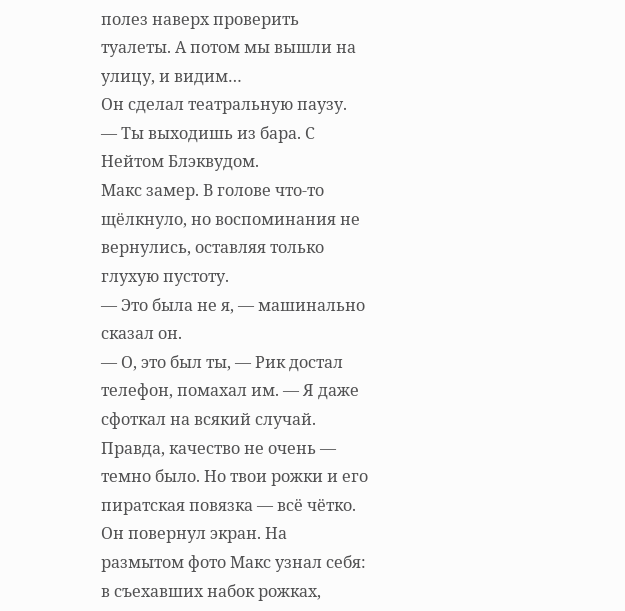полез наверх проверить туалеты. А потом мы вышли на улицу, и видим…
Он сделал театральную паузу.
— Ты выходишь из бара. С Нейтом Блэквудом.
Макс замер. В голове что-то щёлкнуло, но воспоминания не вернулись, оставляя только глухую пустоту.
— Это была не я, — машинально сказал он.
— О, это был ты, — Рик достал телефон, помахал им. — Я даже сфоткал на всякий случай. Правда, качество не очень — темно было. Но твои рожки и его пиратская повязка — всё чётко.
Он повернул экран. На размытом фото Макс узнал себя: в съехавших набок рожках,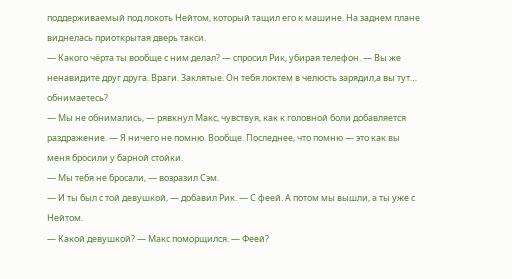поддерживаемый под локоть Нейтом, который тащил его к машине. На заднем плане виднелась приоткрытая дверь такси.
— Какого чёрта ты вообще с ним делал? — спросил Рик, убирая телефон. — Вы же ненавидите друг друга. Враги. Заклятые. Он тебя локтем в челюсть зарядил,а вы тут… обнимаетесь?
— Мы не обнимались, — рявкнул Макс, чувствуя, как к головной боли добавляется раздражение. — Я ничего не помню. Вообще. Последнее, что помню — это как вы меня бросили у барной стойки.
— Мы тебя не бросали, — возразил Сэм.
— И ты был с той девушкой, — добавил Рик. — С феей. А потом мы вышли, а ты уже с Нейтом.
— Какой девушкой? — Макс поморщился. — Феей?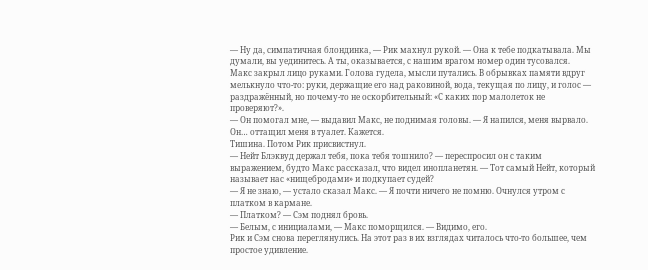— Ну да, симпатичная блондинка, — Рик махнул рукой. — Она к тебе подкатывала. Мы думали, вы уединитесь. А ты, оказывается, с нашим врагом номер один тусовался.
Макс закрыл лицо руками. Голова гудела, мысли путались. В обрывках памяти вдруг мелькнуло что-то: руки, держащие его над раковиной, вода, текущая по лицу, и голос — раздражённый, но почему-то не оскорбительный: «С каких пор малолеток не проверяют?».
— Он помогал мне, — выдавил Макс, не поднимая головы. — Я напился, меня вырвало. Он… оттащил меня в туалет. Кажется.
Тишина. Потом Рик присвистнул.
— Нейт Блэквуд держал тебя, пока тебя тошнило? — переспросил он с таким выражением, будто Макс рассказал, что видел инопланетян. — Тот самый Нейт, который называет нас «нищебродами» и подкупает судей?
— Я не знаю, — устало сказал Макс. — Я почти ничего не помню. Очнулся утром с платком в кармане.
— Платком? — Сэм поднял бровь.
— Белым, с инициалами, — Макс поморщился. — Видимо, его.
Рик и Сэм снова переглянулись. На этот раз в их взглядах читалось что-то большее, чем простое удивление.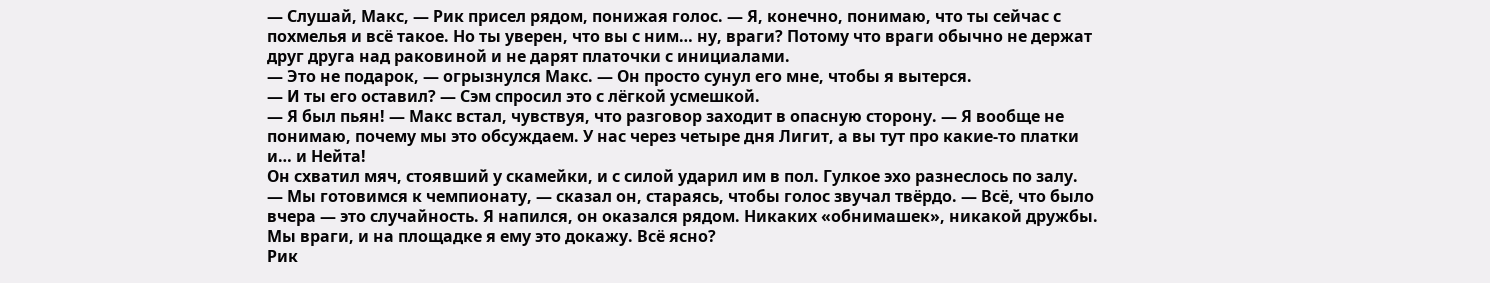— Слушай, Макс, — Рик присел рядом, понижая голос. — Я, конечно, понимаю, что ты сейчас с похмелья и всё такое. Но ты уверен, что вы с ним… ну, враги? Потому что враги обычно не держат друг друга над раковиной и не дарят платочки с инициалами.
— Это не подарок, — огрызнулся Макс. — Он просто сунул его мне, чтобы я вытерся.
— И ты его оставил? — Сэм спросил это с лёгкой усмешкой.
— Я был пьян! — Макс встал, чувствуя, что разговор заходит в опасную сторону. — Я вообще не понимаю, почему мы это обсуждаем. У нас через четыре дня Лигит, а вы тут про какие-то платки и… и Нейта!
Он схватил мяч, стоявший у скамейки, и с силой ударил им в пол. Гулкое эхо разнеслось по залу.
— Мы готовимся к чемпионату, — сказал он, стараясь, чтобы голос звучал твёрдо. — Всё, что было вчера — это случайность. Я напился, он оказался рядом. Никаких «обнимашек», никакой дружбы. Мы враги, и на площадке я ему это докажу. Всё ясно?
Рик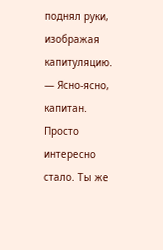поднял руки, изображая капитуляцию.
— Ясно-ясно, капитан. Просто интересно стало. Ты же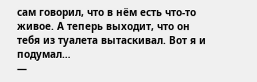сам говорил, что в нём есть что-то живое. А теперь выходит, что он тебя из туалета вытаскивал. Вот я и подумал…
—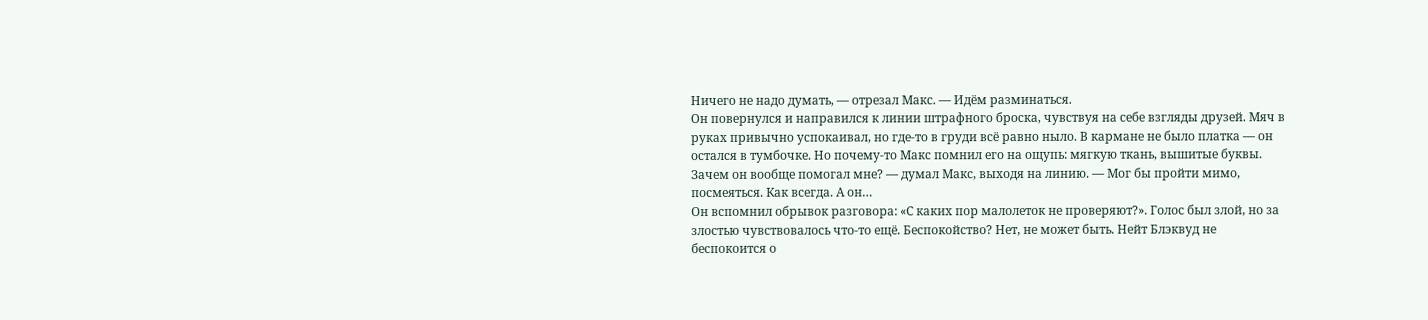Ничего не надо думать, — отрезал Макс. — Идём разминаться.
Он повернулся и направился к линии штрафного броска, чувствуя на себе взгляды друзей. Мяч в руках привычно успокаивал, но где-то в груди всё равно ныло. В кармане не было платка — он остался в тумбочке. Но почему-то Макс помнил его на ощупь: мягкую ткань, вышитые буквы.
Зачем он вообще помогал мне? — думал Макс, выходя на линию. — Мог бы пройти мимо, посмеяться. Как всегда. А он…
Он вспомнил обрывок разговора: «С каких пор малолеток не проверяют?». Голос был злой, но за злостью чувствовалось что-то ещё. Беспокойство? Нет, не может быть. Нейт Блэквуд не беспокоится о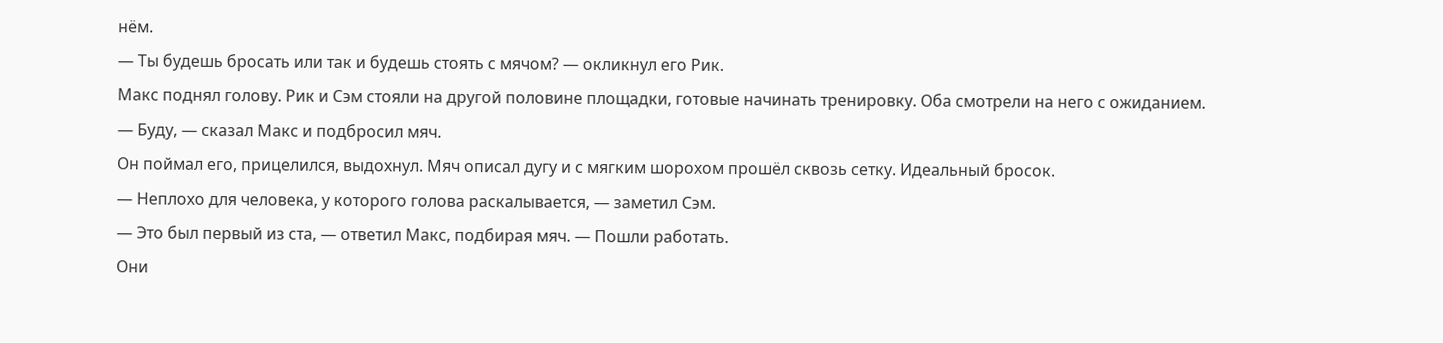нём.
— Ты будешь бросать или так и будешь стоять с мячом? — окликнул его Рик.
Макс поднял голову. Рик и Сэм стояли на другой половине площадки, готовые начинать тренировку. Оба смотрели на него с ожиданием.
— Буду, — сказал Макс и подбросил мяч.
Он поймал его, прицелился, выдохнул. Мяч описал дугу и с мягким шорохом прошёл сквозь сетку. Идеальный бросок.
— Неплохо для человека, у которого голова раскалывается, — заметил Сэм.
— Это был первый из ста, — ответил Макс, подбирая мяч. — Пошли работать.
Они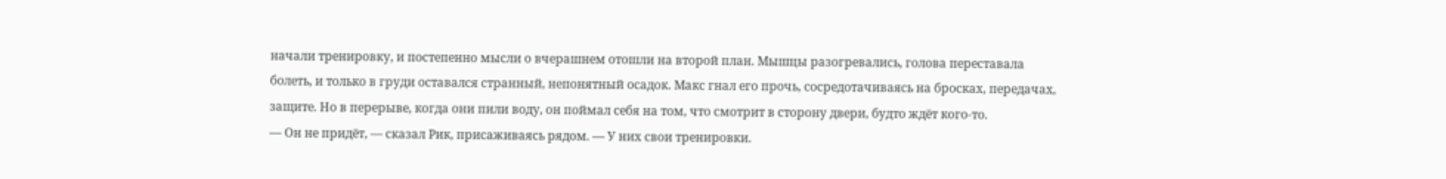начали тренировку, и постепенно мысли о вчерашнем отошли на второй план. Мышцы разогревались, голова переставала болеть, и только в груди оставался странный, непонятный осадок. Макс гнал его прочь, сосредотачиваясь на бросках, передачах, защите. Но в перерыве, когда они пили воду, он поймал себя на том, что смотрит в сторону двери, будто ждёт кого-то.
— Он не придёт, — сказал Рик, присаживаясь рядом. — У них свои тренировки.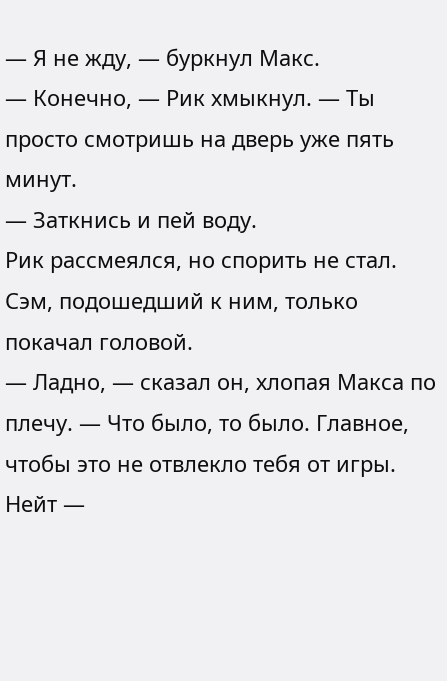— Я не жду, — буркнул Макс.
— Конечно, — Рик хмыкнул. — Ты просто смотришь на дверь уже пять минут.
— Заткнись и пей воду.
Рик рассмеялся, но спорить не стал. Сэм, подошедший к ним, только покачал головой.
— Ладно, — сказал он, хлопая Макса по плечу. — Что было, то было. Главное, чтобы это не отвлекло тебя от игры. Нейт —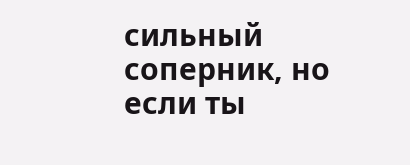сильный соперник, но если ты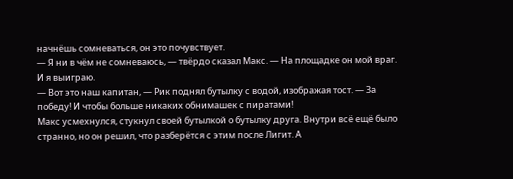начнёшь сомневаться, он это почувствует.
— Я ни в чём не сомневаюсь, — твёрдо сказал Макс. — На площадке он мой враг. И я выиграю.
— Вот это наш капитан, — Рик поднял бутылку с водой, изображая тост. — За победу! И чтобы больше никаких обнимашек с пиратами!
Макс усмехнулся, стукнул своей бутылкой о бутылку друга. Внутри всё ещё было странно, но он решил, что разберётся с этим после Лигит. А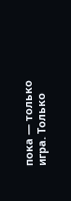пока — только игра. Только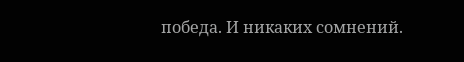победа. И никаких сомнений.